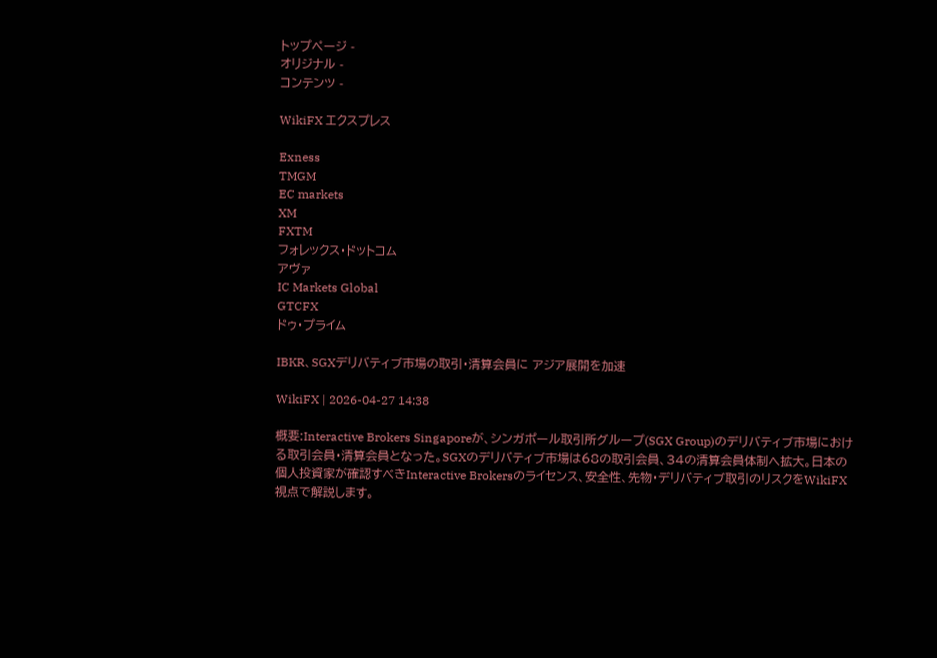トップページ -
オリジナル -
コンテンツ -

WikiFX エクスプレス

Exness
TMGM
EC markets
XM
FXTM
フォレックス・ドットコム
アヴァ
IC Markets Global
GTCFX
ドゥ・プライム

IBKR、SGXデリバティブ市場の取引・清算会員に アジア展開を加速

WikiFX | 2026-04-27 14:38

概要:Interactive Brokers Singaporeが、シンガポール取引所グループ(SGX Group)のデリバティブ市場における取引会員・清算会員となった。SGXのデリバティブ市場は68の取引会員、34の清算会員体制へ拡大。日本の個人投資家が確認すべきInteractive Brokersのライセンス、安全性、先物・デリバティブ取引のリスクをWikiFX視点で解説します。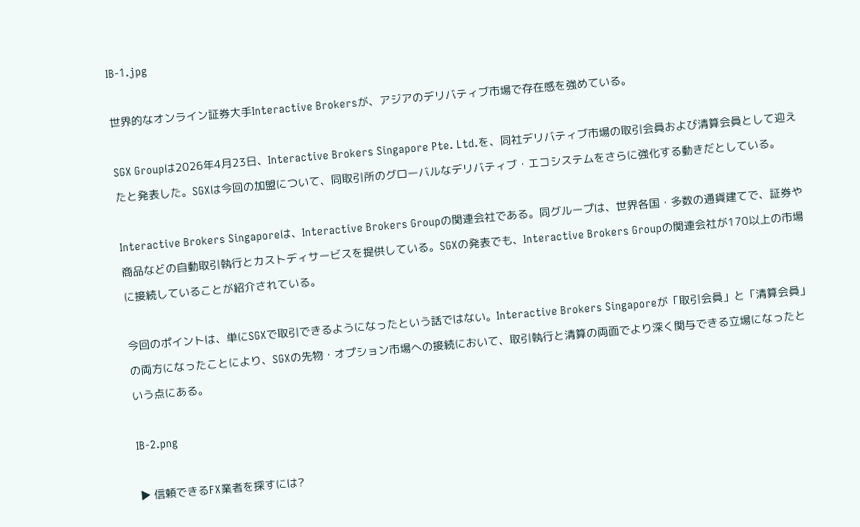IB-1.jpg

世界的なオンライン証券大手Interactive Brokersが、アジアのデリバティブ市場で存在感を強めている。

SGX Groupは2026年4月23日、Interactive Brokers Singapore Pte. Ltd.を、同社デリバティブ市場の取引会員および清算会員として迎えたと発表した。SGXは今回の加盟について、同取引所のグローバルなデリバティブ・エコシステムをさらに強化する動きだとしている。

Interactive Brokers Singaporeは、Interactive Brokers Groupの関連会社である。同グループは、世界各国・多数の通貨建てで、証券や商品などの自動取引執行とカストディサービスを提供している。SGXの発表でも、Interactive Brokers Groupの関連会社が170以上の市場に接続していることが紹介されている。

今回のポイントは、単にSGXで取引できるようになったという話ではない。Interactive Brokers Singaporeが「取引会員」と「清算会員」の両方になったことにより、SGXの先物・オプション市場への接続において、取引執行と清算の両面でより深く関与できる立場になったという点にある。

IB-2.png

▶ 信頼できるFX業者を探すには?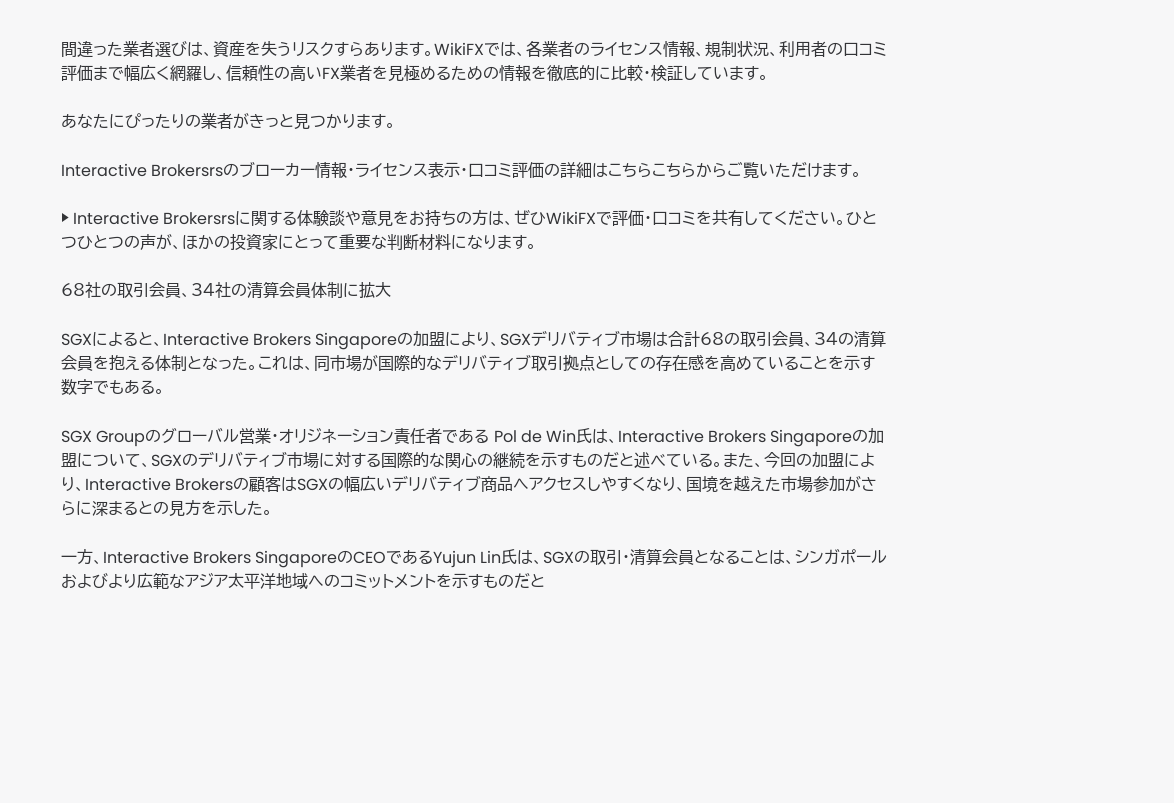間違った業者選びは、資産を失うリスクすらあります。WikiFXでは、各業者のライセンス情報、規制状況、利用者の口コミ評価まで幅広く網羅し、信頼性の高いFX業者を見極めるための情報を徹底的に比較・検証しています。

あなたにぴったりの業者がきっと見つかります。

Interactive Brokersrsのブローカー情報・ライセンス表示・口コミ評価の詳細はこちらこちらからご覧いただけます。

▶ Interactive Brokersrsに関する体験談や意見をお持ちの方は、ぜひWikiFXで評価・口コミを共有してください。ひとつひとつの声が、ほかの投資家にとって重要な判断材料になります。

68社の取引会員、34社の清算会員体制に拡大

SGXによると、Interactive Brokers Singaporeの加盟により、SGXデリバティブ市場は合計68の取引会員、34の清算会員を抱える体制となった。これは、同市場が国際的なデリバティブ取引拠点としての存在感を高めていることを示す数字でもある。

SGX Groupのグローバル営業・オリジネーション責任者である Pol de Win氏は、Interactive Brokers Singaporeの加盟について、SGXのデリバティブ市場に対する国際的な関心の継続を示すものだと述べている。また、今回の加盟により、Interactive Brokersの顧客はSGXの幅広いデリバティブ商品へアクセスしやすくなり、国境を越えた市場参加がさらに深まるとの見方を示した。

一方、Interactive Brokers SingaporeのCEOであるYujun Lin氏は、SGXの取引・清算会員となることは、シンガポールおよびより広範なアジア太平洋地域へのコミットメントを示すものだと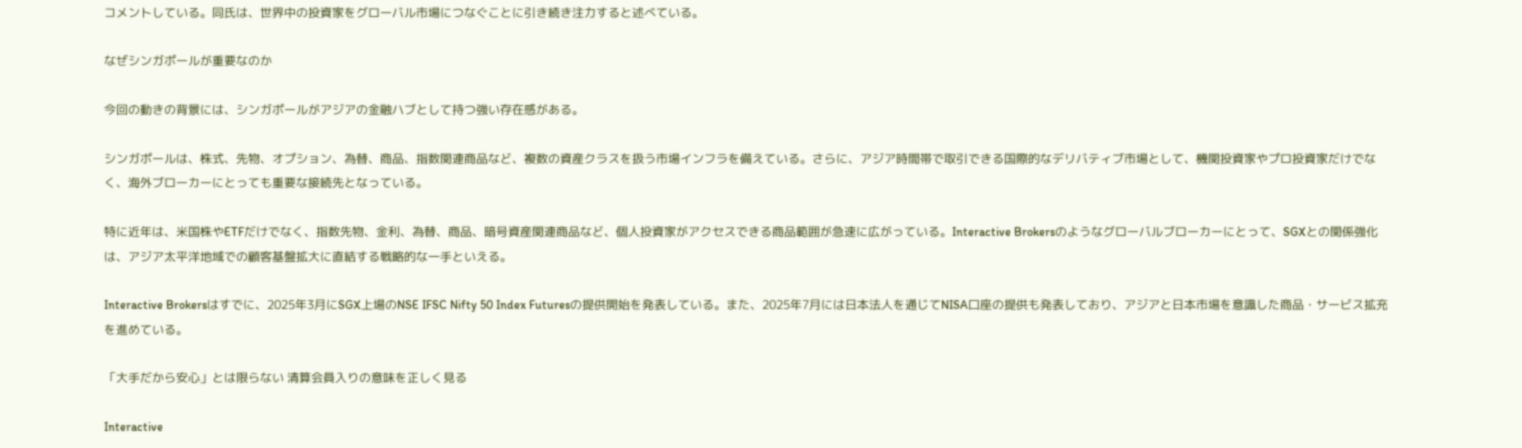コメントしている。同氏は、世界中の投資家をグローバル市場につなぐことに引き続き注力すると述べている。

なぜシンガポールが重要なのか

今回の動きの背景には、シンガポールがアジアの金融ハブとして持つ強い存在感がある。

シンガポールは、株式、先物、オプション、為替、商品、指数関連商品など、複数の資産クラスを扱う市場インフラを備えている。さらに、アジア時間帯で取引できる国際的なデリバティブ市場として、機関投資家やプロ投資家だけでなく、海外ブローカーにとっても重要な接続先となっている。

特に近年は、米国株やETFだけでなく、指数先物、金利、為替、商品、暗号資産関連商品など、個人投資家がアクセスできる商品範囲が急速に広がっている。Interactive Brokersのようなグローバルブローカーにとって、SGXとの関係強化は、アジア太平洋地域での顧客基盤拡大に直結する戦略的な一手といえる。

Interactive Brokersはすでに、2025年3月にSGX上場のNSE IFSC Nifty 50 Index Futuresの提供開始を発表している。また、2025年7月には日本法人を通じてNISA口座の提供も発表しており、アジアと日本市場を意識した商品・サービス拡充を進めている。

「大手だから安心」とは限らない 清算会員入りの意味を正しく見る

Interactive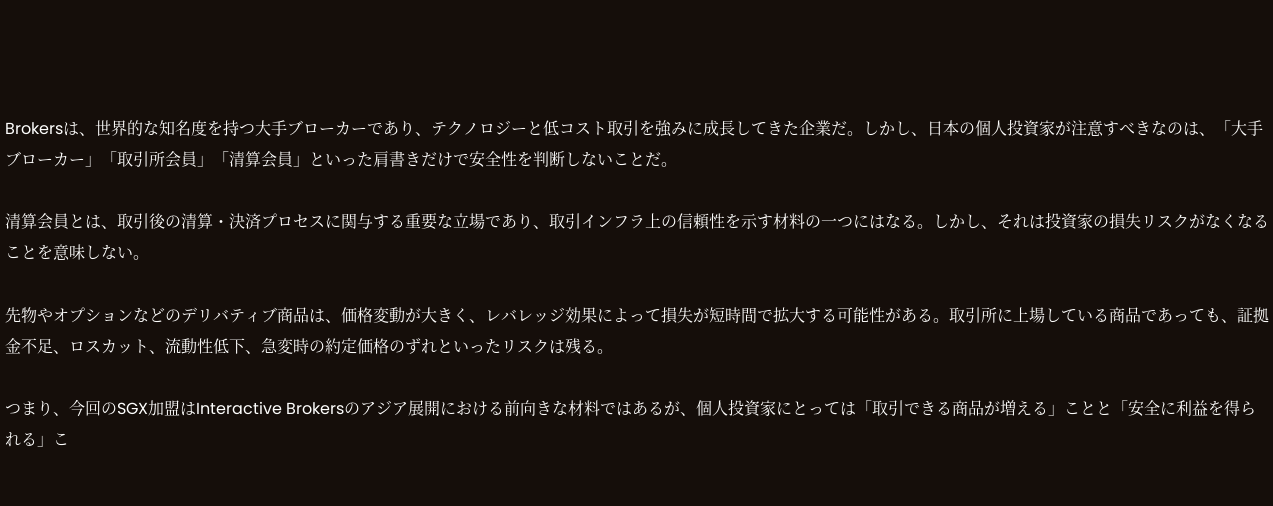Brokersは、世界的な知名度を持つ大手ブローカーであり、テクノロジーと低コスト取引を強みに成長してきた企業だ。しかし、日本の個人投資家が注意すべきなのは、「大手ブローカー」「取引所会員」「清算会員」といった肩書きだけで安全性を判断しないことだ。

清算会員とは、取引後の清算・決済プロセスに関与する重要な立場であり、取引インフラ上の信頼性を示す材料の一つにはなる。しかし、それは投資家の損失リスクがなくなることを意味しない。

先物やオプションなどのデリバティブ商品は、価格変動が大きく、レバレッジ効果によって損失が短時間で拡大する可能性がある。取引所に上場している商品であっても、証拠金不足、ロスカット、流動性低下、急変時の約定価格のずれといったリスクは残る。

つまり、今回のSGX加盟はInteractive Brokersのアジア展開における前向きな材料ではあるが、個人投資家にとっては「取引できる商品が増える」ことと「安全に利益を得られる」こ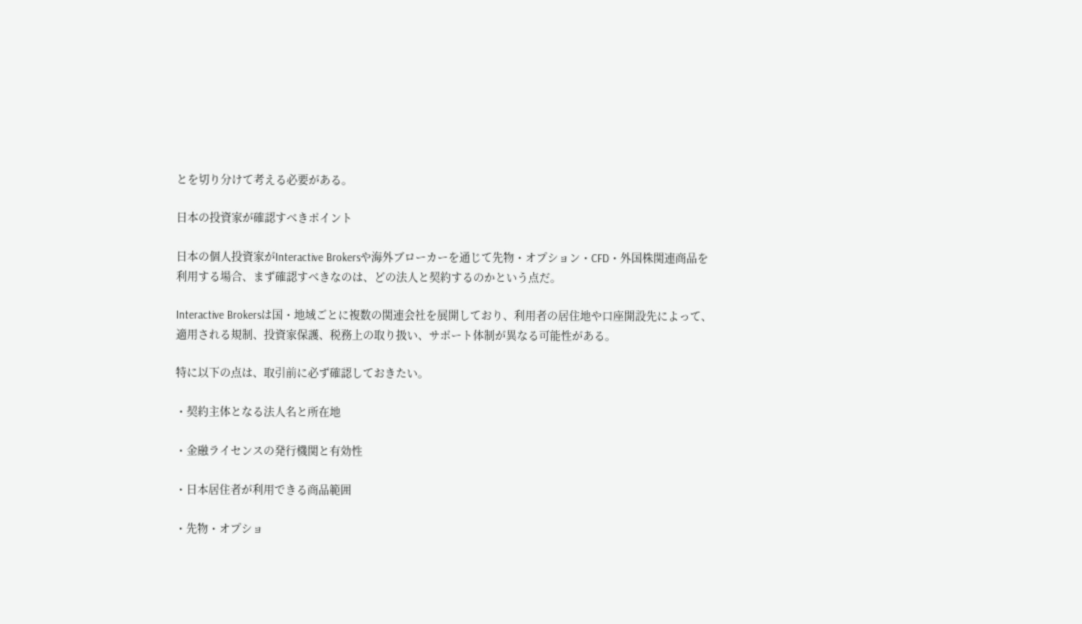とを切り分けて考える必要がある。

日本の投資家が確認すべきポイント

日本の個人投資家がInteractive Brokersや海外ブローカーを通じて先物・オプション・CFD・外国株関連商品を利用する場合、まず確認すべきなのは、どの法人と契約するのかという点だ。

Interactive Brokersは国・地域ごとに複数の関連会社を展開しており、利用者の居住地や口座開設先によって、適用される規制、投資家保護、税務上の取り扱い、サポート体制が異なる可能性がある。

特に以下の点は、取引前に必ず確認しておきたい。

・契約主体となる法人名と所在地

・金融ライセンスの発行機関と有効性

・日本居住者が利用できる商品範囲

・先物・オプショ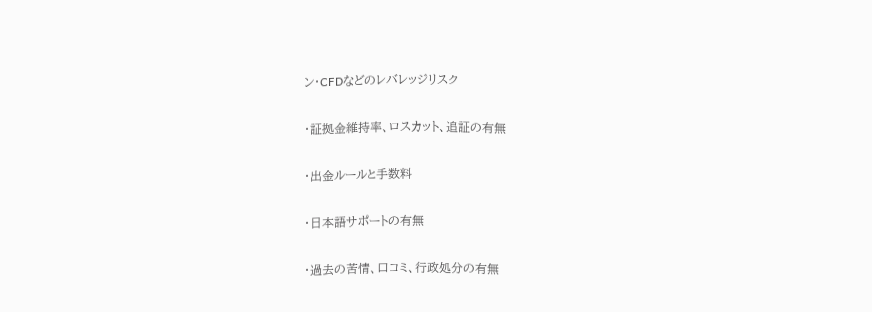ン・CFDなどのレバレッジリスク

・証拠金維持率、ロスカット、追証の有無

・出金ルールと手数料

・日本語サポートの有無

・過去の苦情、口コミ、行政処分の有無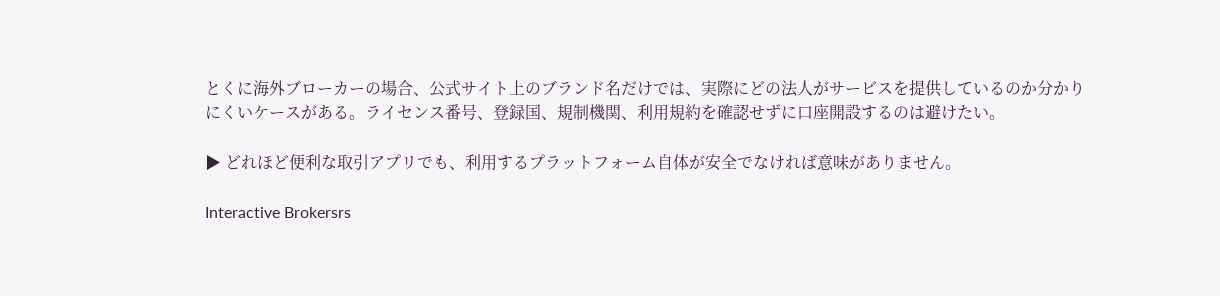とくに海外ブローカーの場合、公式サイト上のブランド名だけでは、実際にどの法人がサービスを提供しているのか分かりにくいケースがある。ライセンス番号、登録国、規制機関、利用規約を確認せずに口座開設するのは避けたい。

▶ どれほど便利な取引アプリでも、利用するプラットフォーム自体が安全でなければ意味がありません。

Interactive Brokersrs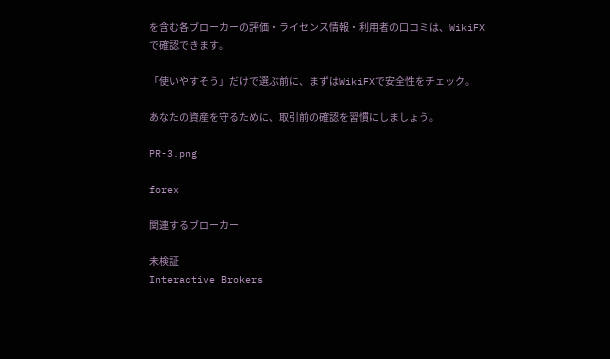を含む各ブローカーの評価・ライセンス情報・利用者の口コミは、WikiFXで確認できます。

「使いやすそう」だけで選ぶ前に、まずはWikiFXで安全性をチェック。

あなたの資産を守るために、取引前の確認を習慣にしましょう。

PR-3.png

forex

関連するブローカー

未検証
Interactive Brokers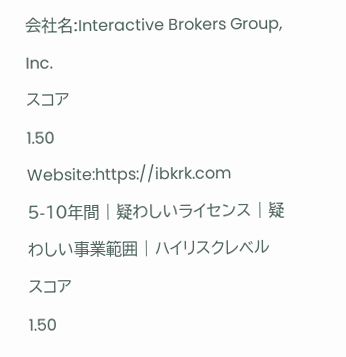会社名:Interactive Brokers Group, Inc.
スコア
1.50
Website:https://ibkrk.com
5-10年間 | 疑わしいライセンス | 疑わしい事業範囲 | ハイリスクレベル
スコア
1.50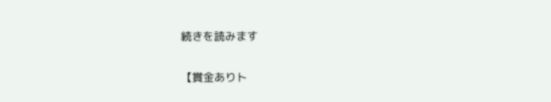続きを読みます

【賞金ありト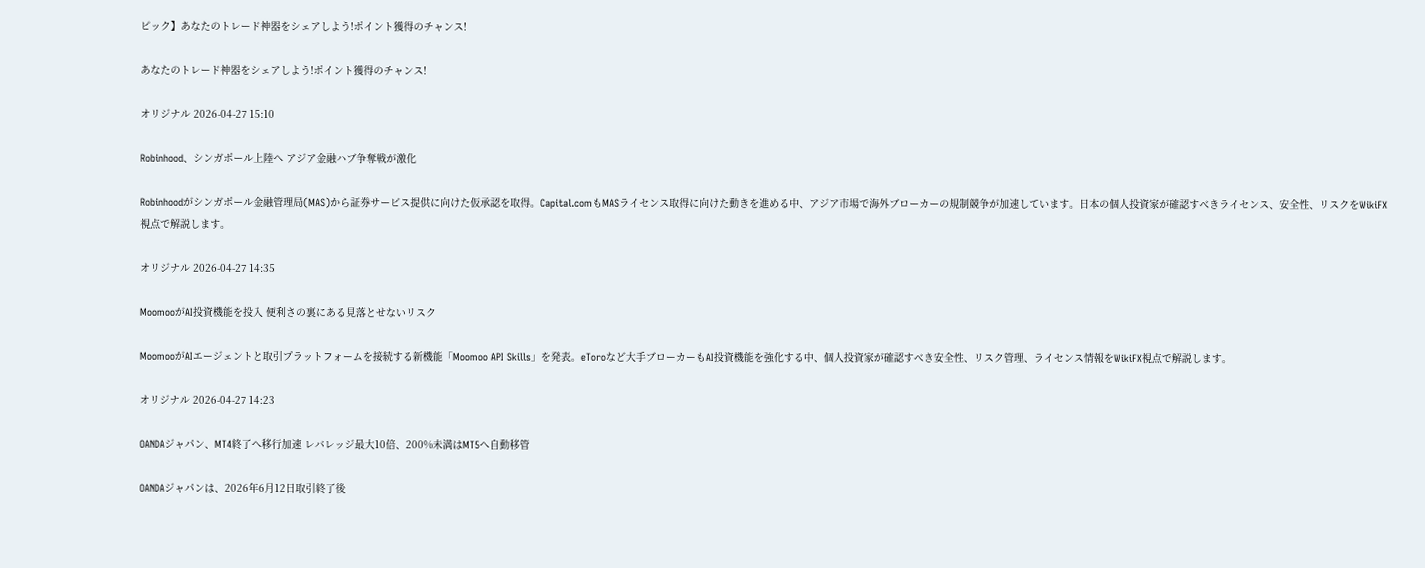ピック】あなたのトレード神器をシェアしよう!ポイント獲得のチャンス!

あなたのトレード神器をシェアしよう!ポイント獲得のチャンス!

オリジナル 2026-04-27 15:10

Robinhood、シンガポール上陸へ アジア金融ハブ争奪戦が激化

Robinhoodがシンガポール金融管理局(MAS)から証券サービス提供に向けた仮承認を取得。Capital.comもMASライセンス取得に向けた動きを進める中、アジア市場で海外ブローカーの規制競争が加速しています。日本の個人投資家が確認すべきライセンス、安全性、リスクをWikiFX視点で解説します。

オリジナル 2026-04-27 14:35

MoomooがAI投資機能を投入 便利さの裏にある見落とせないリスク

MoomooがAIエージェントと取引プラットフォームを接続する新機能「Moomoo API Skills」を発表。eToroなど大手ブローカーもAI投資機能を強化する中、個人投資家が確認すべき安全性、リスク管理、ライセンス情報をWikiFX視点で解説します。

オリジナル 2026-04-27 14:23

OANDAジャパン、MT4終了へ移行加速 レバレッジ最大10倍、200%未満はMT5へ自動移管

OANDAジャパンは、2026年6月12日取引終了後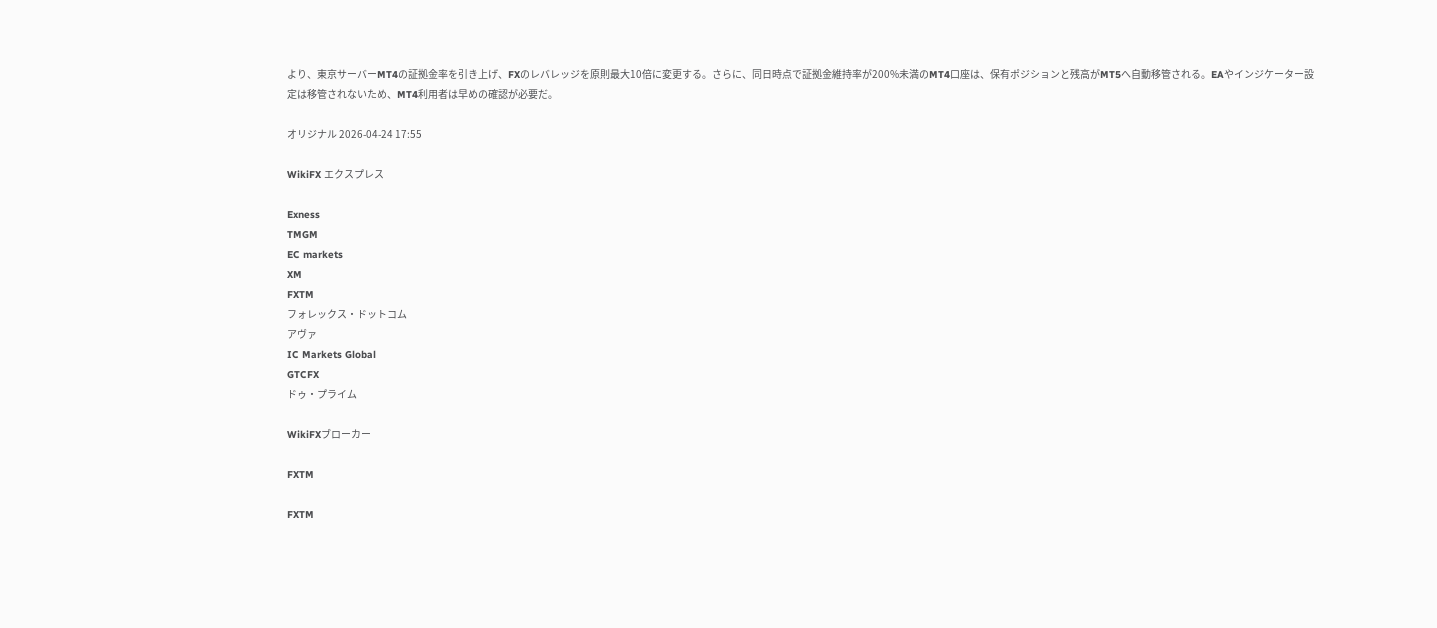より、東京サーバーMT4の証拠金率を引き上げ、FXのレバレッジを原則最大10倍に変更する。さらに、同日時点で証拠金維持率が200%未満のMT4口座は、保有ポジションと残高がMT5へ自動移管される。EAやインジケーター設定は移管されないため、MT4利用者は早めの確認が必要だ。

オリジナル 2026-04-24 17:55

WikiFX エクスプレス

Exness
TMGM
EC markets
XM
FXTM
フォレックス・ドットコム
アヴァ
IC Markets Global
GTCFX
ドゥ・プライム

WikiFXブローカー

FXTM

FXTM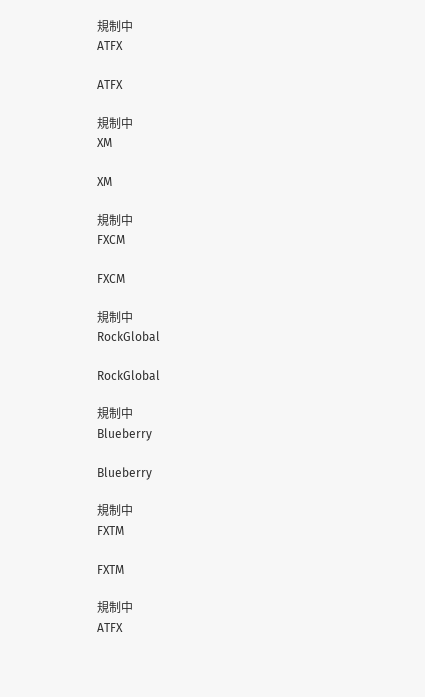規制中
ATFX

ATFX

規制中
XM

XM

規制中
FXCM

FXCM

規制中
RockGlobal

RockGlobal

規制中
Blueberry

Blueberry

規制中
FXTM

FXTM

規制中
ATFX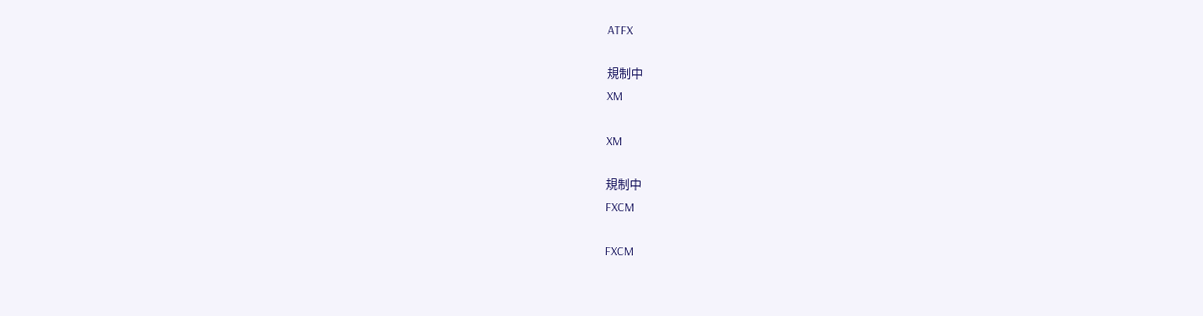ATFX

規制中
XM

XM

規制中
FXCM

FXCM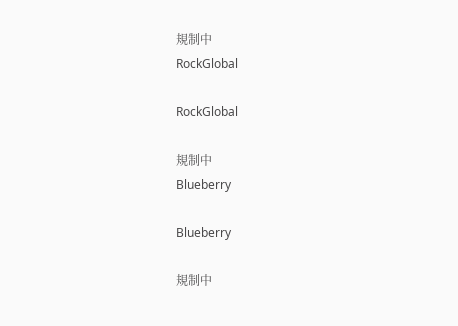規制中
RockGlobal

RockGlobal

規制中
Blueberry

Blueberry

規制中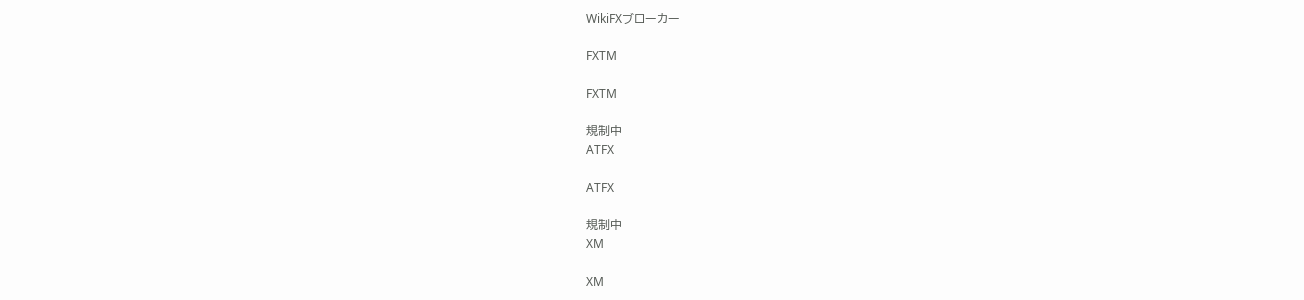WikiFXブローカー

FXTM

FXTM

規制中
ATFX

ATFX

規制中
XM

XM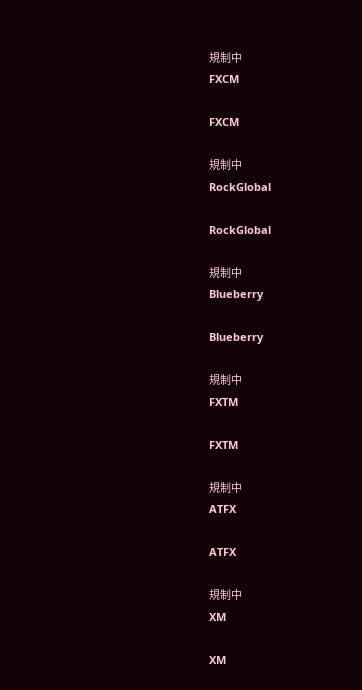規制中
FXCM

FXCM

規制中
RockGlobal

RockGlobal

規制中
Blueberry

Blueberry

規制中
FXTM

FXTM

規制中
ATFX

ATFX

規制中
XM

XM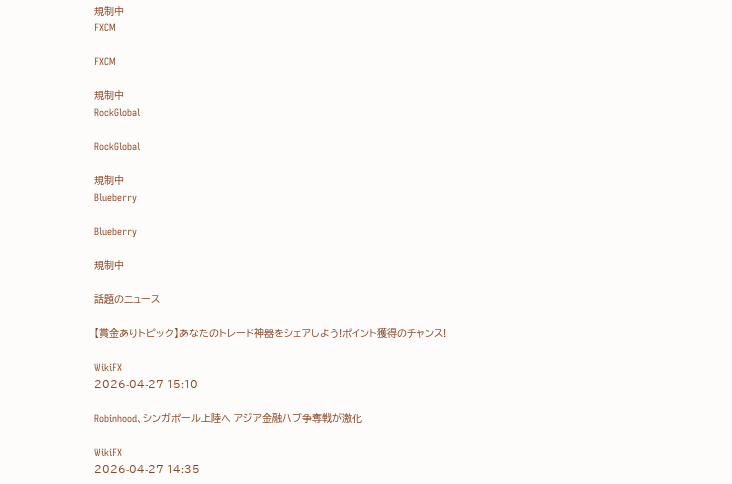規制中
FXCM

FXCM

規制中
RockGlobal

RockGlobal

規制中
Blueberry

Blueberry

規制中

話題のニュース

【賞金ありトピック】あなたのトレード神器をシェアしよう!ポイント獲得のチャンス!

WikiFX
2026-04-27 15:10

Robinhood、シンガポール上陸へ アジア金融ハブ争奪戦が激化

WikiFX
2026-04-27 14:35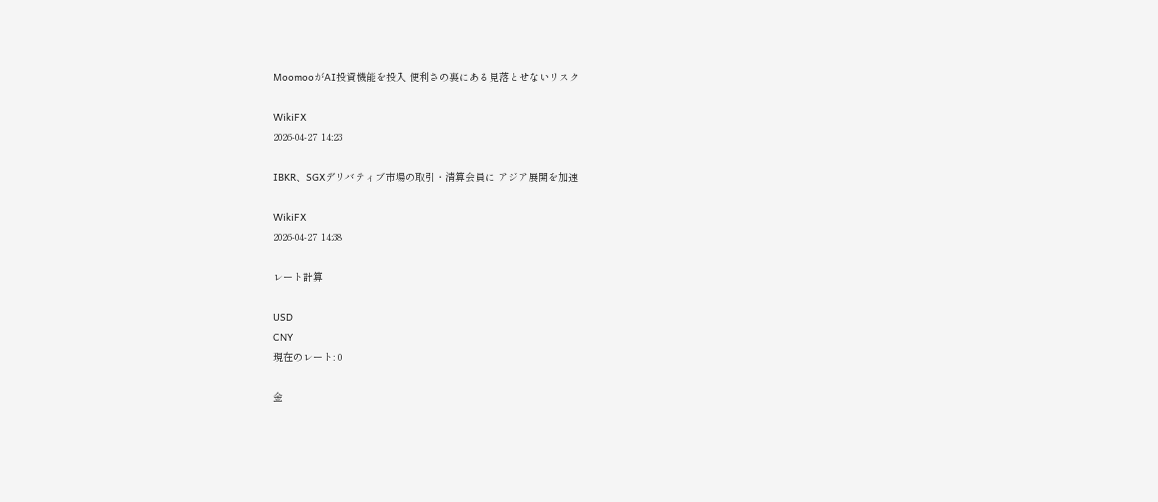MoomooがAI投資機能を投入 便利さの裏にある見落とせないリスク

WikiFX
2026-04-27 14:23

IBKR、SGXデリバティブ市場の取引・清算会員に アジア展開を加速

WikiFX
2026-04-27 14:38

レート計算

USD
CNY
現在のレート: 0

金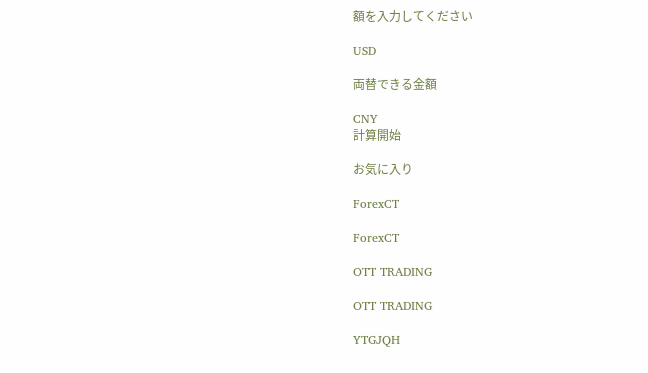額を入力してください

USD

両替できる金額

CNY
計算開始

お気に入り

ForexCT

ForexCT

OTT TRADING

OTT TRADING

YTGJQH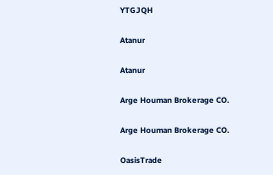YTGJQH

Atanur

Atanur

Arge Houman Brokerage CO.

Arge Houman Brokerage CO.

OasisTrade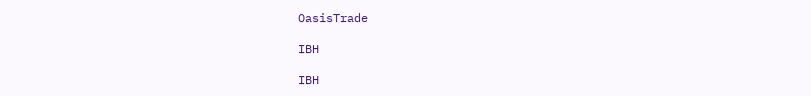OasisTrade

IBH

IBH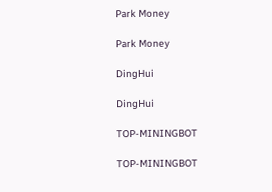Park Money

Park Money

DingHui

DingHui

TOP-MININGBOT

TOP-MININGBOT